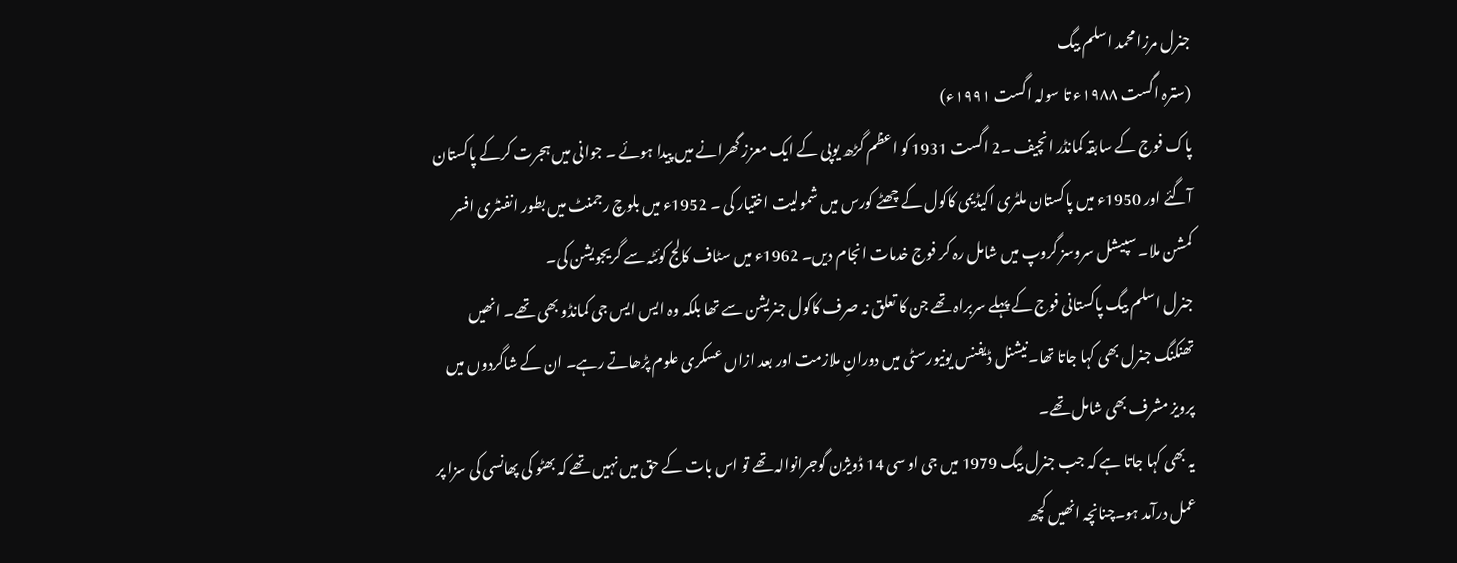جنرل مرزا محمد اسلم بیگ
(سترہ اگست ۱۹۸۸ء تا سولہ اگست ۱۹۹۱ء)
پاک فوج کے سابقہ کمانڈر انچیف ۔2 اگست 1931 کو اعظم گڑھ یوپی کے ایک معزز گھرانے میں پیدا ہوئے ۔ جوانی میں ہجرت کرکے پاکستان آگئے اور 1950ء میں پاکستان ملٹری اکیڈیمی کاکول کے چھٹے کورس میں شمولیت اختیار کی ۔ 1952ء میں بلوچ رجمنٹ میں بطور انفنٹری افسر کمشن ملا۔ سپیشل سروسز گروپ میں شامل رہ کر فوج خدمات انجام دیں۔ 1962ء میں سٹاف کالج کوئٹہ سے گریجویشن کی۔
جنرل اسلم بیگ پاکستانی فوج کے پہلے سربراہ تھے جن کا تعلق نہ صرف کاکول جنریشن سے تھا بلکہ وہ ایس ایس جی کمانڈو بھی تھے۔ انھیں تھنکنگ جنرل بھی کہا جاتا تھا۔نیشنل ڈیفنس یونیورسٹی میں دورانِ ملازمت اور بعد ازاں عسکری علوم پڑھاتے رہے۔ ان کے شاگردوں میں پرویز مشرف بھی شامل تھے۔
یہ بھی کہا جاتا ہے کہ جب جنرل بیگ 1979 میں جی او سی 14 ڈویژن گوجرانوالہ تھے تو اس بات کے حق میں نہیں تھے کہ بھٹو کی پھانسی کی سزا پر عمل درآمد ہو۔چنانچہ انھیں کچھ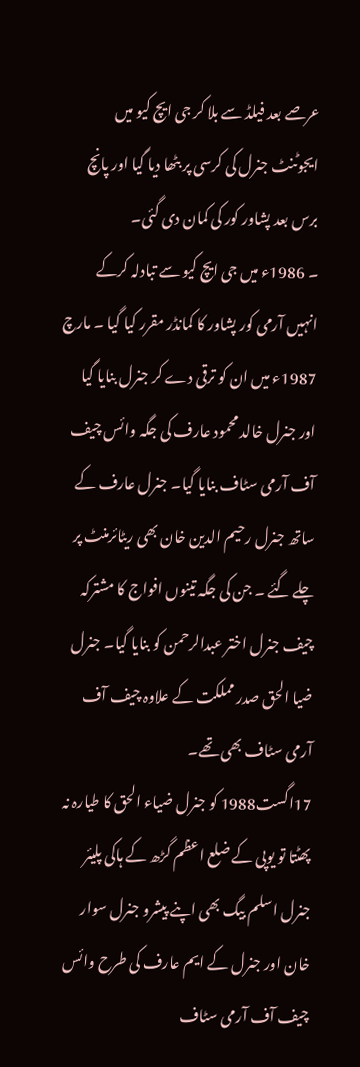عرصے بعد فیلڈ سے بلا کر جی ایچ کیو میں ایجوٹنٹ جنرل کی کرسی پر بٹھا دیا گیا اور پانچ برس بعد پشاور کور کی کمان دی گئی۔
۔ 1986ء میں جی ایچ کیو سے تبادلہ کرکے انہیں آرمی کور پشاور کا کمانڈر مقرر کیا گیا ۔ مارچ 1987ء میں ان کو ترقی دے کر جنرل بنایا گیا اور جنرل خالد محمود عارف کی جگہ وائس چیف آف آرمی سٹاف بنایا گیا۔ جنرل عارف کے ساتھ جنرل رحیم الدین خان بھی ریٹائرمنٹ پر چلے گئے ۔ جن کی جگہ تینوں افواج کا مشترکہ چیف جنرل اختر عبدالرحمن کو بنایا گیا۔ جنرل ضیا الحق صدر مملکت کے علاوہ چیف آف آرمی سٹاف بھی تھے۔
17اگست1988 کو جنرل ضیاء الحق کا طیارہ نہ پھٹتا تو یوپی کے ضلع اعظم گڑھ کے ہاکی پلیئر جنرل اسلم بیگ بھی اپنے پیشرو جنرل سوار خان اور جنرل کے ایم عارف کی طرح وائس چیف آف آرمی سٹاف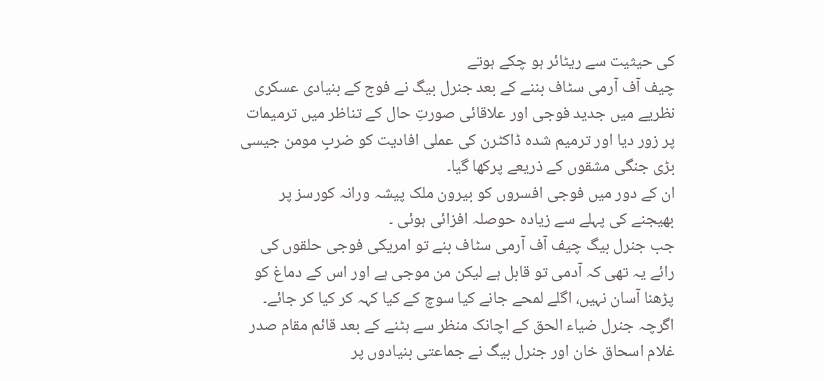کی حیثیت سے ریٹائر ہو چکے ہوتے
چیف آف آرمی سٹاف بننے کے بعد جنرل بیگ نے فوج کے بنیادی عسکری نظریے میں جدید فوجی اور علاقائی صورتِ حال کے تناظر میں ترمیمات پر زور دیا اور ترمیم شدہ ڈاکٹرن کی عملی افادیت کو ضربِ مومن جیسی بڑی جنگی مشقوں کے ذریعے پرکھا گیا۔
ان کے دور میں فوجی افسروں کو بیرون ملک پیشہ ورانہ کورسز پر بھیجنے کی پہلے سے زیادہ حوصلہ افزائی ہوئی ۔
جب جنرل بیگ چیف آف آرمی سٹاف بنے تو امریکی فوجی حلقوں کی رائے یہ تھی کہ آدمی تو قابل ہے لیکن من موجی ہے اور اس کے دماغ کو پڑھنا آسان نہیں، اگلے لمحے جانے کیا سوچ کے کیا کہہ کر کیا کر جائے۔
اگرچہ جنرل ضیاء الحق کے اچانک منظر سے ہٹنے کے بعد قائم مقام صدر غلام اسحاق خان اور جنرل بیگ نے جماعتی بنیادوں پر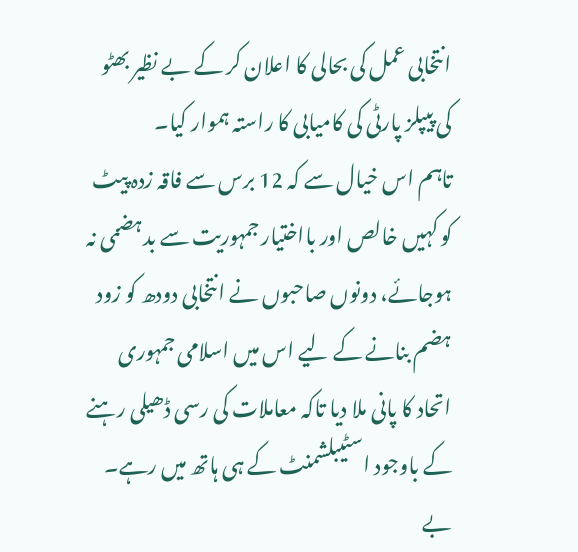انتخابی عمل کی بحالی کا اعلان کر کے بے نظیر بھٹو کی پیپلز پارٹی کی کامیابی کا راستہ ہموار کیا۔
تاہم اس خیال سے کہ 12 برس سے فاقہ زدہ پیٹ کو کہیں خالص اور بااختیار جمہوریت سے بدہضمی نہ ہوجائے، دونوں صاحبوں نے انتخابی دودھ کو زود ہضم بنانے کے لیے اس میں اسلامی جمہوری اتحاد کا پانی ملا دیا تاکہ معاملات کی رسی ڈھیلی رہنے کے باوجود اسٹیبلشمنٹ کے ہی ہاتھ میں رہے۔
بے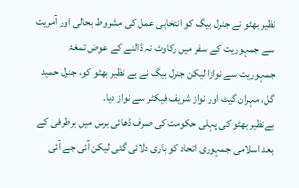نظیر بھٹو نے جنرل بیگ کو انتخابی عمل کی مشروط بحالی اور آمریت سے جمہوریت کے سفر میں رکاوٹ نہ ڈالنے کے عوض تمغۂ جمہوریت سے نوازا لیکن جنرل بیگ نے بے نظیر بھٹو کو، جنرل حمید گل، مہران گیٹ اور نواز شریف فیکٹر سے نواز دیا۔
بےنظیر بھٹو کی پہلی حکومت کی صرف ڈھائی برس میں برطرفی کے بعد اسلامی جمہوری اتحاد کو باری دلائی گئی لیکن آئی جے آئی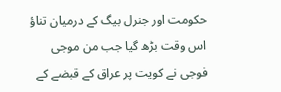حکومت اور جنرل بیگ کے درمیان تناؤ اس وقت بڑھ گیا جب من موجی فوجی نے کویت پر عراق کے قبضے کے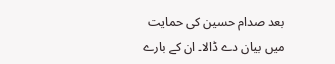بعد صدام حسین کی حمایت میں بیان دے ڈالا۔ ان کے بارے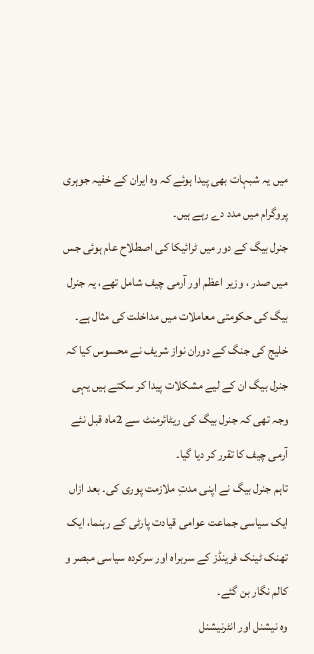میں یہ شبہات بھی پیدا ہوئے کہ وہ ایران کے خفیہ جوہری پروگرام میں مدد دے رہے ہیں۔
جنرل بیگ کے دور میں ٹرائیکا کی اصطلاح عام ہوئی جس میں صدر ، وزیر اعظم اور آرمی چیف شامل تھے، یہ جنرل بیگ کی حکومتی معاملات میں مداخلت کی مثال ہے۔ خلیج کی جنگ کے دوران نواز شریف نے محسوس کیا کہ جنرل بیگ ان کے لیے مشکلات پیدا کر سکتے ہیں یہی وجہ تھی کہ جنرل بیگ کی ریٹائرمنٹ سے 2ماہ قبل نئے آرمی چیف کا تقرر کر دیا گیا۔
تاہم جنرل بیگ نے اپنی مدتِ ملازمت پوری کی۔ بعد ازاں ایک سیاسی جماعت عوامی قیادت پارٹی کے رہنما، ایک تھنک ٹینک فرینڈز کے سربراہ اور سرکردہ سیاسی مبصر و کالم نگار بن گئے۔
وہ نیشنل اور انٹرنیشنل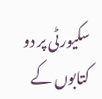سکیورٹی پر دو کتابوں کے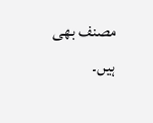مصنف بھی ہیں۔